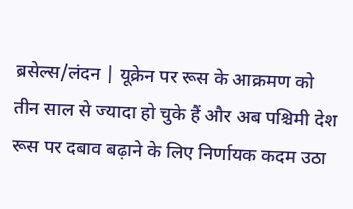ब्रसेल्स/लंदन | यूक्रेन पर रूस के आक्रमण को तीन साल से ज्यादा हो चुके हैं और अब पश्चिमी देश रूस पर दबाव बढ़ाने के लिए निर्णायक कदम उठा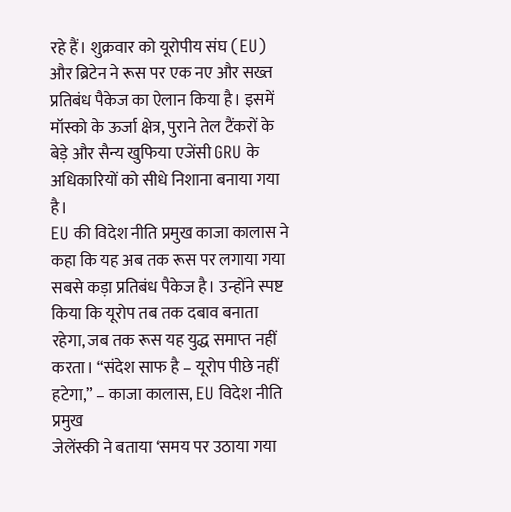रहे हैं। शुक्रवार को यूरोपीय संघ (EU) और ब्रिटेन ने रूस पर एक नए और सख्त प्रतिबंध पैकेज का ऐलान किया है। इसमें मॉस्को के ऊर्जा क्षेत्र, पुराने तेल टैंकरों के बेड़े और सैन्य खुफिया एजेंसी GRU के अधिकारियों को सीधे निशाना बनाया गया है।
EU की विदेश नीति प्रमुख काजा कालास ने कहा कि यह अब तक रूस पर लगाया गया सबसे कड़ा प्रतिबंध पैकेज है। उन्होंने स्पष्ट किया कि यूरोप तब तक दबाव बनाता रहेगा, जब तक रूस यह युद्ध समाप्त नहीं करता। “संदेश साफ है – यूरोप पीछे नहीं हटेगा,” – काजा कालास, EU विदेश नीति प्रमुख
जेलेंस्की ने बताया ‘समय पर उठाया गया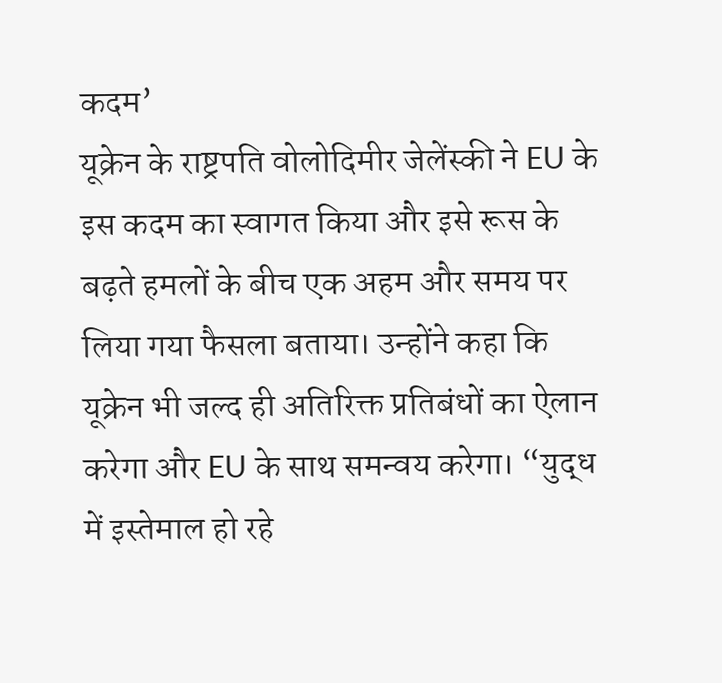कदम’
यूक्रेन के राष्ट्रपति वोलोदिमीर जेलेंस्की ने EU के इस कदम का स्वागत किया और इसे रूस के बढ़ते हमलों के बीच एक अहम और समय पर लिया गया फैसला बताया। उन्होंने कहा कि यूक्रेन भी जल्द ही अतिरिक्त प्रतिबंधों का ऐलान करेगा और EU के साथ समन्वय करेगा। “युद्ध में इस्तेमाल हो रहे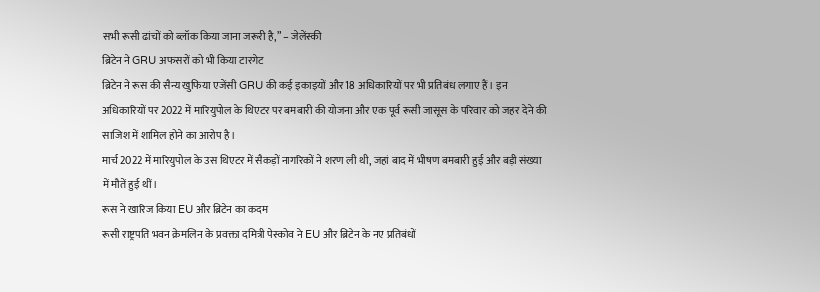सभी रूसी ढांचों को ब्लॉक किया जाना जरूरी है,” – जेलेंस्की
ब्रिटेन ने GRU अफसरों को भी किया टारगेट
ब्रिटेन ने रूस की सैन्य खुफिया एजेंसी GRU की कई इकाइयों और 18 अधिकारियों पर भी प्रतिबंध लगाए हैं। इन अधिकारियों पर 2022 में मारियुपोल के थिएटर पर बमबारी की योजना और एक पूर्व रूसी जासूस के परिवार को जहर देने की साजिश में शामिल होने का आरोप है।
मार्च 2022 में मारियुपोल के उस थिएटर में सैकड़ों नागरिकों ने शरण ली थी, जहां बाद में भीषण बमबारी हुई और बड़ी संख्या में मौतें हुई थीं।
रूस ने खारिज किया EU और ब्रिटेन का कदम
रूसी राष्ट्रपति भवन क्रेमलिन के प्रवक्ता दमित्री पेस्कोव ने EU और ब्रिटेन के नए प्रतिबंधों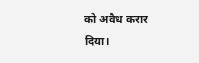को अवैध करार दिया।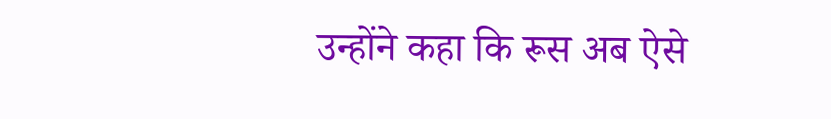उन्होंने कहा कि रूस अब ऐसे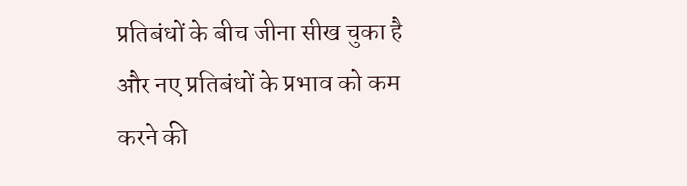प्रतिबंधों के बीच जीना सीख चुका है और नए प्रतिबंधों के प्रभाव को कम करने की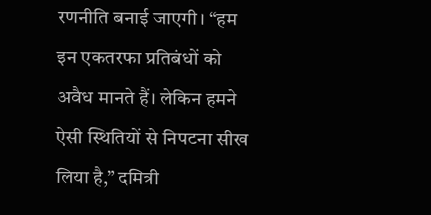रणनीति बनाई जाएगी। “हम इन एकतरफा प्रतिबंधों को अवैध मानते हैं। लेकिन हमने ऐसी स्थितियों से निपटना सीख लिया है,” दमित्री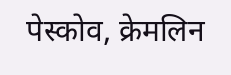पेस्कोव, क्रेमलिन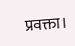प्रवक्ता।